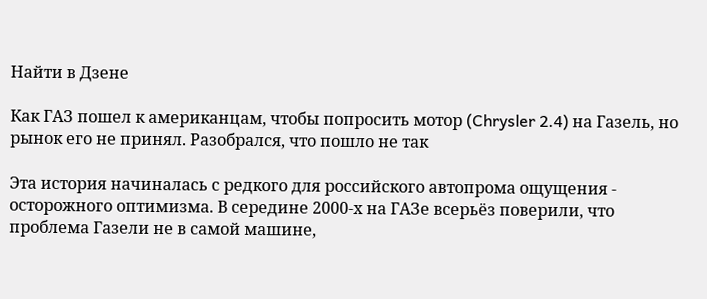Найти в Дзене

Как ГАЗ пошел к американцам, чтобы попросить мотор (Chrysler 2.4) на Газель, но рынок его не принял. Разобрался, что пошло не так

Эта история начиналась с редкого для российского автопрома ощущения - осторожного оптимизма. В середине 2000‑х на ГАЗе всерьёз поверили, что проблема Газели не в самой машине,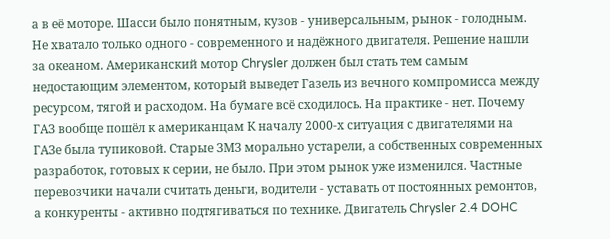а в её моторе. Шасси было понятным, кузов - универсальным, рынок - голодным. Не хватало только одного - современного и надёжного двигателя. Решение нашли за океаном. Американский мотор Chrysler должен был стать тем самым недостающим элементом, который выведет Газель из вечного компромисса между ресурсом, тягой и расходом. На бумаге всё сходилось. На практике - нет. Почему ГАЗ вообще пошёл к американцам К началу 2000‑х ситуация с двигателями на ГАЗе была тупиковой. Старые ЗМЗ морально устарели, а собственных современных разработок, готовых к серии, не было. При этом рынок уже изменился. Частные перевозчики начали считать деньги, водители - уставать от постоянных ремонтов, а конкуренты - активно подтягиваться по технике. Двигатель Chrysler 2.4 DOHC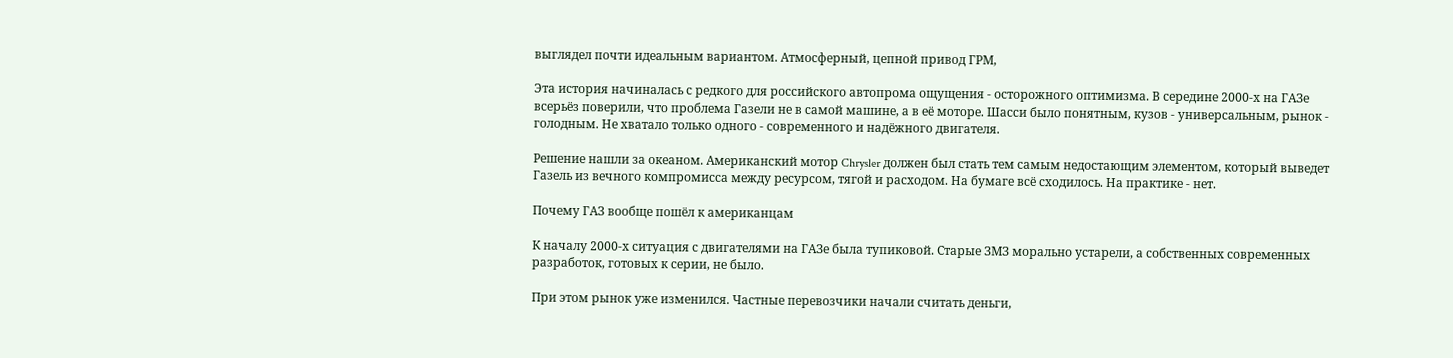выглядел почти идеальным вариантом. Атмосферный, цепной привод ГРМ,

Эта история начиналась с редкого для российского автопрома ощущения - осторожного оптимизма. В середине 2000‑х на ГАЗе всерьёз поверили, что проблема Газели не в самой машине, а в её моторе. Шасси было понятным, кузов - универсальным, рынок - голодным. Не хватало только одного - современного и надёжного двигателя.

Решение нашли за океаном. Американский мотор Chrysler должен был стать тем самым недостающим элементом, который выведет Газель из вечного компромисса между ресурсом, тягой и расходом. На бумаге всё сходилось. На практике - нет.

Почему ГАЗ вообще пошёл к американцам

К началу 2000‑х ситуация с двигателями на ГАЗе была тупиковой. Старые ЗМЗ морально устарели, а собственных современных разработок, готовых к серии, не было.

При этом рынок уже изменился. Частные перевозчики начали считать деньги,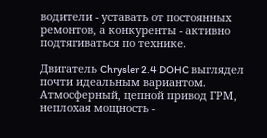водители - уставать от постоянных ремонтов, а конкуренты - активно подтягиваться по технике.

Двигатель Chrysler 2.4 DOHC выглядел почти идеальным вариантом. Атмосферный, цепной привод ГРМ, неплохая мощность -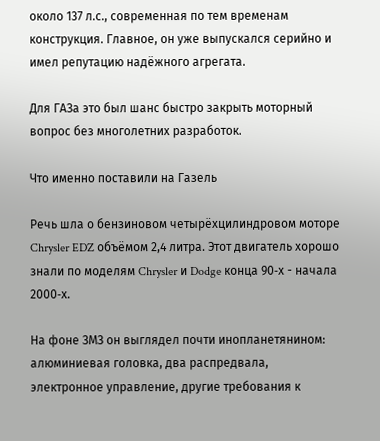около 137 л.с., современная по тем временам конструкция. Главное, он уже выпускался серийно и имел репутацию надёжного агрегата.

Для ГАЗа это был шанс быстро закрыть моторный вопрос без многолетних разработок.

Что именно поставили на Газель

Речь шла о бензиновом четырёхцилиндровом моторе Chrysler EDZ объёмом 2,4 литра. Этот двигатель хорошо знали по моделям Chrysler и Dodge конца 90‑х - начала 2000‑х.

На фоне ЗМЗ он выглядел почти инопланетянином: алюминиевая головка, два распредвала, электронное управление, другие требования к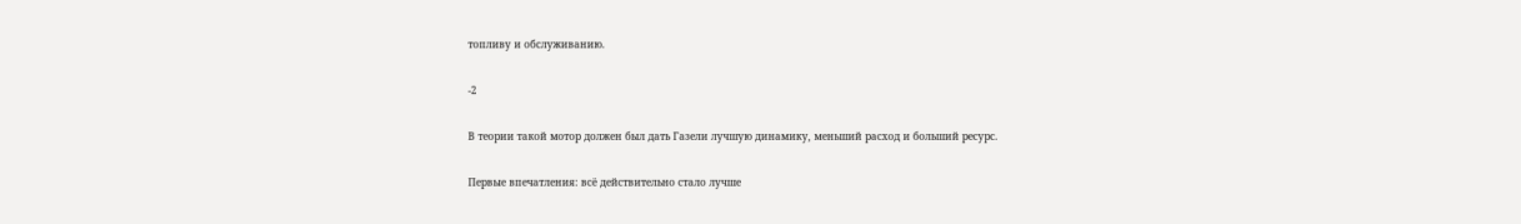топливу и обслуживанию.

-2

В теории такой мотор должен был дать Газели лучшую динамику, меньший расход и больший ресурс.

Первые впечатления: всё действительно стало лучше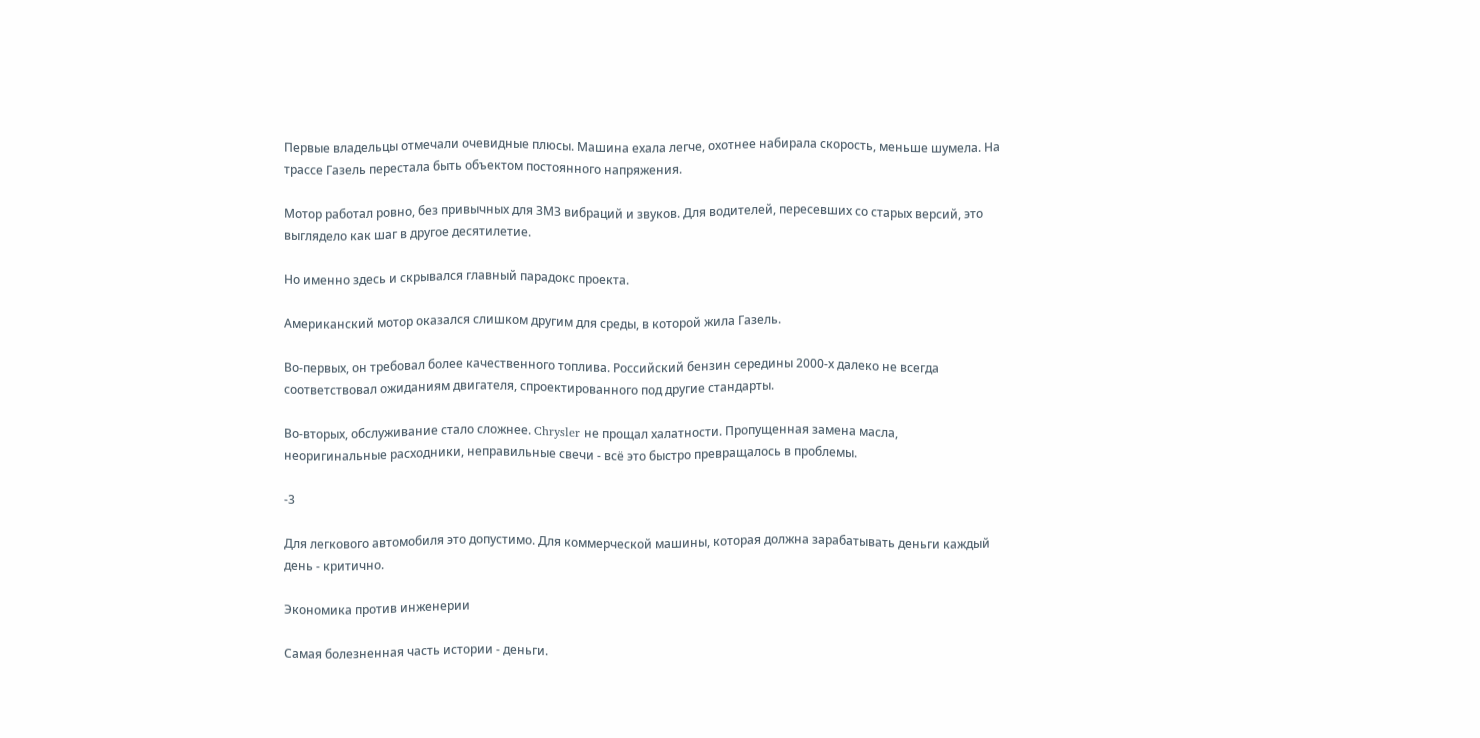Первые владельцы отмечали очевидные плюсы. Машина ехала легче, охотнее набирала скорость, меньше шумела. На трассе Газель перестала быть объектом постоянного напряжения.

Мотор работал ровно, без привычных для ЗМЗ вибраций и звуков. Для водителей, пересевших со старых версий, это выглядело как шаг в другое десятилетие.

Но именно здесь и скрывался главный парадокс проекта.

Американский мотор оказался слишком другим для среды, в которой жила Газель.

Во‑первых, он требовал более качественного топлива. Российский бензин середины 2000‑х далеко не всегда соответствовал ожиданиям двигателя, спроектированного под другие стандарты.

Во‑вторых, обслуживание стало сложнее. Chrysler не прощал халатности. Пропущенная замена масла, неоригинальные расходники, неправильные свечи - всё это быстро превращалось в проблемы.

-3

Для легкового автомобиля это допустимо. Для коммерческой машины, которая должна зарабатывать деньги каждый день - критично.

Экономика против инженерии

Самая болезненная часть истории - деньги.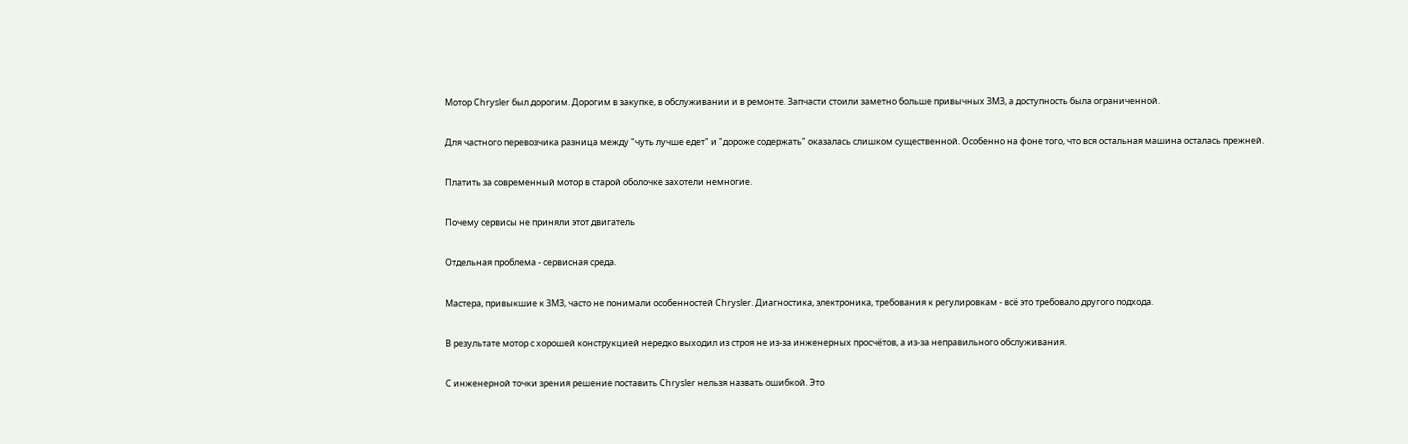Мотор Chrysler был дорогим. Дорогим в закупке, в обслуживании и в ремонте. Запчасти стоили заметно больше привычных ЗМЗ, а доступность была ограниченной.

Для частного перевозчика разница между "чуть лучше едет" и "дороже содержать" оказалась слишком существенной. Особенно на фоне того, что вся остальная машина осталась прежней.

Платить за современный мотор в старой оболочке захотели немногие.

Почему сервисы не приняли этот двигатель

Отдельная проблема - сервисная среда.

Мастера, привыкшие к ЗМЗ, часто не понимали особенностей Chrysler. Диагностика, электроника, требования к регулировкам - всё это требовало другого подхода.

В результате мотор с хорошей конструкцией нередко выходил из строя не из‑за инженерных просчётов, а из‑за неправильного обслуживания.

С инженерной точки зрения решение поставить Chrysler нельзя назвать ошибкой. Это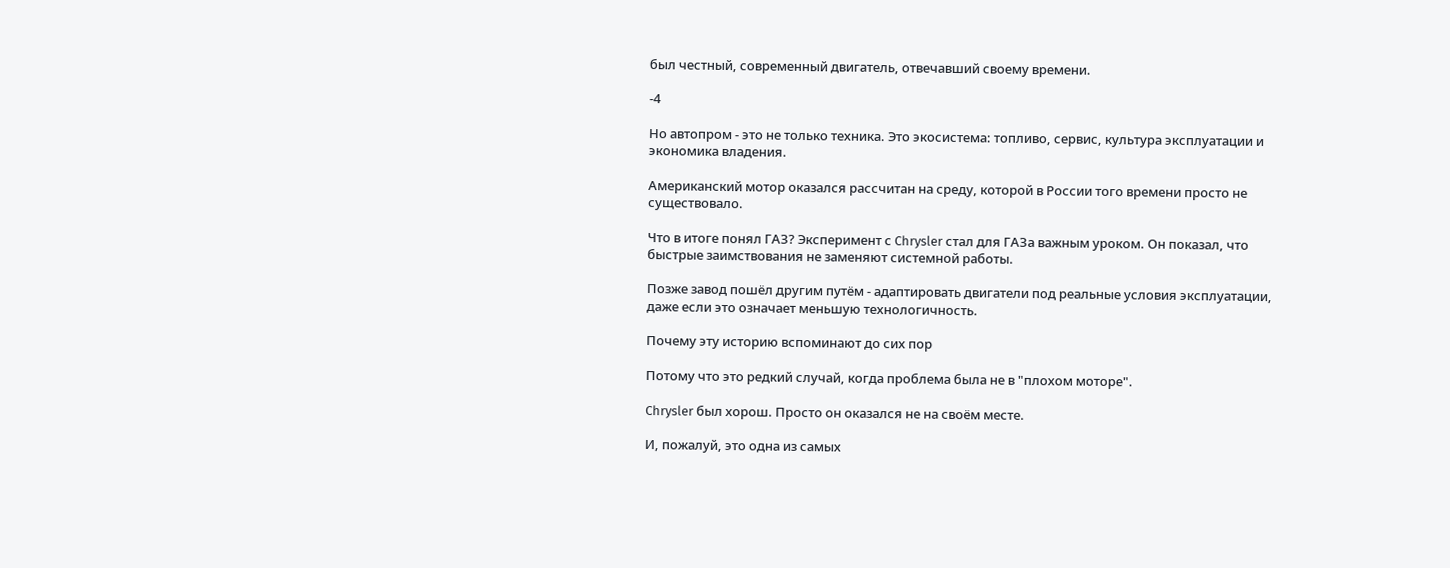был честный, современный двигатель, отвечавший своему времени.

-4

Но автопром - это не только техника. Это экосистема: топливо, сервис, культура эксплуатации и экономика владения.

Американский мотор оказался рассчитан на среду, которой в России того времени просто не существовало.

Что в итоге понял ГАЗ? Эксперимент с Chrysler стал для ГАЗа важным уроком. Он показал, что быстрые заимствования не заменяют системной работы.

Позже завод пошёл другим путём - адаптировать двигатели под реальные условия эксплуатации, даже если это означает меньшую технологичность.

Почему эту историю вспоминают до сих пор

Потому что это редкий случай, когда проблема была не в "плохом моторе".

Chrysler был хорош. Просто он оказался не на своём месте.

И, пожалуй, это одна из самых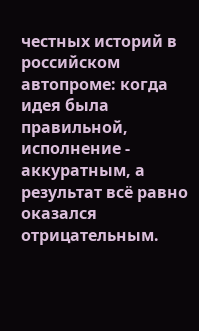честных историй в российском автопроме: когда идея была правильной, исполнение - аккуратным, а результат всё равно оказался отрицательным.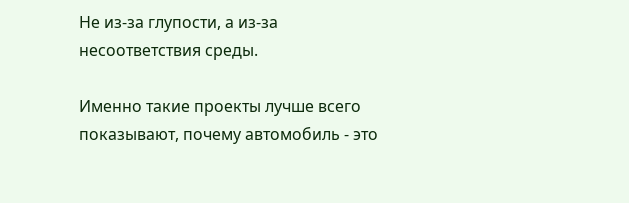Не из‑за глупости, а из‑за несоответствия среды.

Именно такие проекты лучше всего показывают, почему автомобиль - это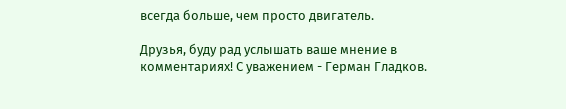всегда больше, чем просто двигатель.

Друзья, буду рад услышать ваше мнение в комментариях! С уважением - Герман Гладков.